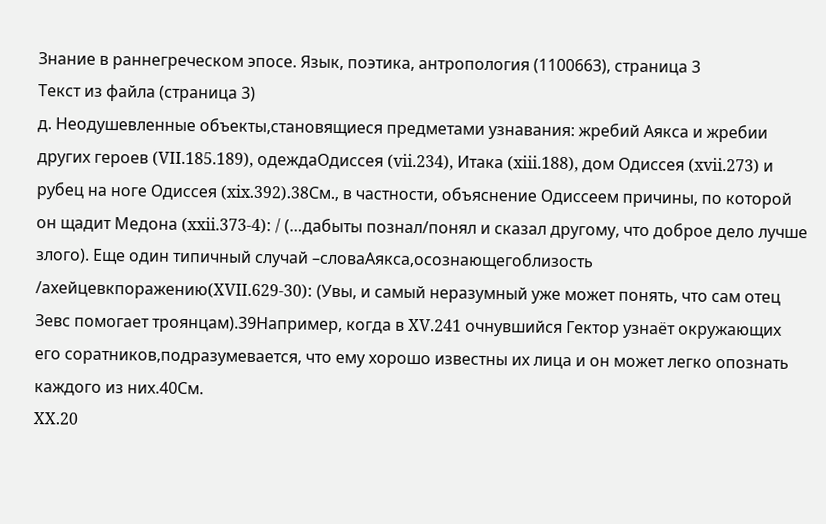Знание в раннегреческом эпосе. Язык, поэтика, антропология (1100663), страница 3
Текст из файла (страница 3)
д. Неодушевленные объекты,становящиеся предметами узнавания: жребий Аякса и жребии других героев (VII.185.189), одеждаОдиссея (vii.234), Итака (xiii.188), дом Одиссея (xvii.273) и рубец на ноге Одиссея (xix.392).38См., в частности, объяснение Одиссеем причины, по которой он щадит Медона (xxii.373-4): / (…дабыты познал/понял и сказал другому, что доброе дело лучше злого). Еще один типичный случай –словаАякса,осознающегоблизость /ахейцевкпоражению(XVII.629-30): (Увы, и самый неразумный уже может понять, что сам отец Зевс помогает троянцам).39Например, когда в XV.241 очнувшийся Гектор узнаёт окружающих его соратников,подразумевается, что ему хорошо известны их лица и он может легко опознать каждого из них.40См.
XX.20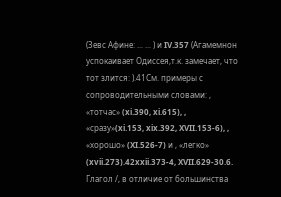(Зевс Афине: ... ... ) и IV.357 (Агамемнон успокаивает Одиссея,т.к. замечает, что тот злится: ).41См. примеры с сопроводительными словами: , «тотчас» (xi.390, xi.615), , «сразу»(xi.153, xix.392, XVII.153-6), , «хорошо» (XI.526-7) и , «легко» (xvii.273).42xxii.373-4, XVII.629-30.6. Глагол /, в отличие от большинства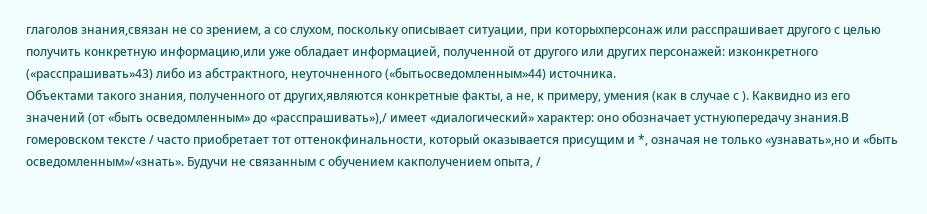глаголов знания,связан не со зрением, а со слухом, поскольку описывает ситуации, при которыхперсонаж или расспрашивает другого с целью получить конкретную информацию,или уже обладает информацией, полученной от другого или других персонажей: изконкретного («расспрашивать»43) либо из абстрактного, неуточненного («бытьосведомленным»44) источника.
Объектами такого знания, полученного от других,являются конкретные факты, а не, к примеру, умения (как в случае с ). Каквидно из его значений (от «быть осведомленным» до «расспрашивать»),/ имеет «диалогический» характер: оно обозначает устнуюпередачу знания.В гомеровском тексте / часто приобретает тот оттенокфинальности, который оказывается присущим и *, означая не только «узнавать»,но и «быть осведомленным»/«знать». Будучи не связанным с обучением какполучением опыта, /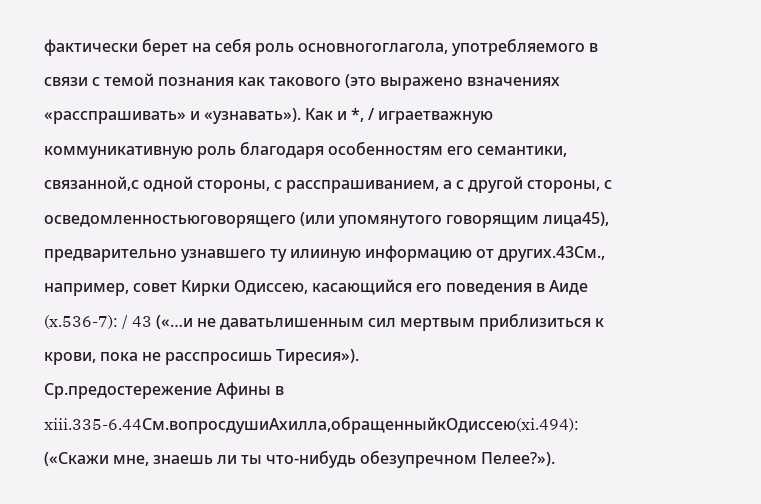фактически берет на себя роль основногоглагола, употребляемого в связи с темой познания как такового (это выражено взначениях «расспрашивать» и «узнавать»). Как и *, / играетважную коммуникативную роль благодаря особенностям его семантики, связанной,с одной стороны, с расспрашиванием, а с другой стороны, с осведомленностьюговорящего (или упомянутого говорящим лица45), предварительно узнавшего ту илииную информацию от других.43См., например, совет Кирки Одиссею, касающийся его поведения в Аиде (x.536-7): / 43 («…и не даватьлишенным сил мертвым приблизиться к крови, пока не расспросишь Тиресия»).
Ср.предостережение Афины в xiii.335-6.44См.вопросдушиАхилла,обращенныйкОдиссею(xi.494): («Скажи мне, знаешь ли ты что-нибудь обезупречном Пелее?»).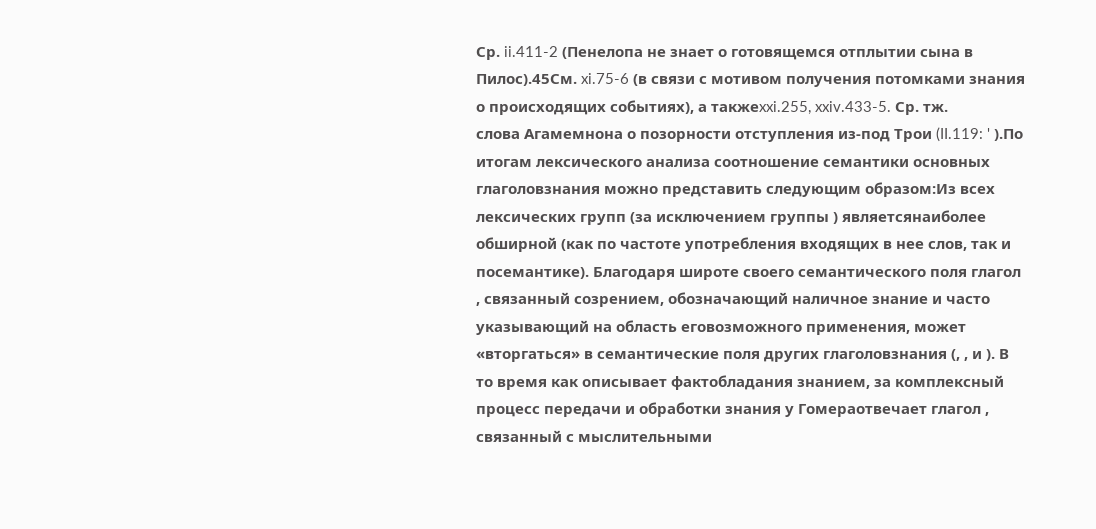Ср. ii.411-2 (Пенелопа не знает о готовящемся отплытии сына в Пилос).45См. xi.75-6 (в связи с мотивом получения потомками знания о происходящих событиях), а такжеxxi.255, xxiv.433-5. Ср. тж.
слова Агамемнона о позорности отступления из-под Трои (II.119: ' ).По итогам лексического анализа соотношение семантики основных глаголовзнания можно представить следующим образом:Из всех лексических групп (за исключением группы ) являетсянаиболее обширной (как по частоте употребления входящих в нее слов, так и посемантике). Благодаря широте своего семантического поля глагол , связанный созрением, обозначающий наличное знание и часто указывающий на область еговозможного применения, может «вторгаться» в семантические поля других глаголовзнания (, , и ). В то время как описывает фактобладания знанием, за комплексный процесс передачи и обработки знания у Гомераотвечает глагол , связанный с мыслительными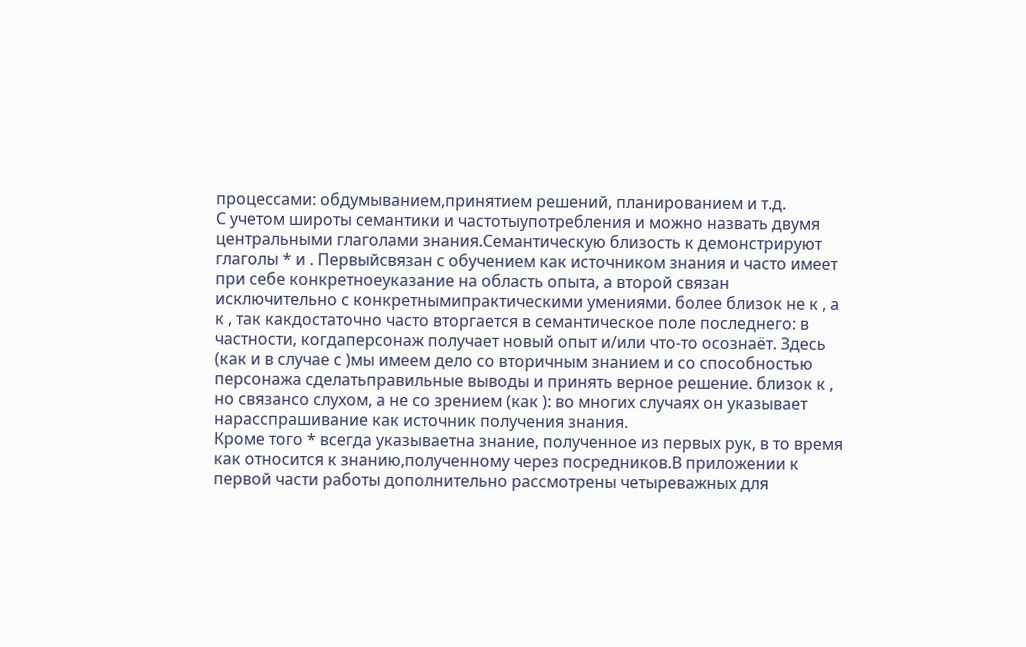процессами: обдумыванием,принятием решений, планированием и т.д.
С учетом широты семантики и частотыупотребления и можно назвать двумя центральными глаголами знания.Семантическую близость к демонстрируют глаголы * и . Первыйсвязан с обучением как источником знания и часто имеет при себе конкретноеуказание на область опыта, а второй связан исключительно с конкретнымипрактическими умениями. более близок не к , а к , так какдостаточно часто вторгается в семантическое поле последнего: в частности, когдаперсонаж получает новый опыт и/или что-то осознаёт. Здесь (как и в случае с )мы имеем дело со вторичным знанием и со способностью персонажа сделатьправильные выводы и принять верное решение. близок к , но связансо слухом, а не со зрением (как ): во многих случаях он указывает нарасспрашивание как источник получения знания.
Кроме того * всегда указываетна знание, полученное из первых рук, в то время как относится к знанию,полученному через посредников.В приложении к первой части работы дополнительно рассмотрены четыреважных для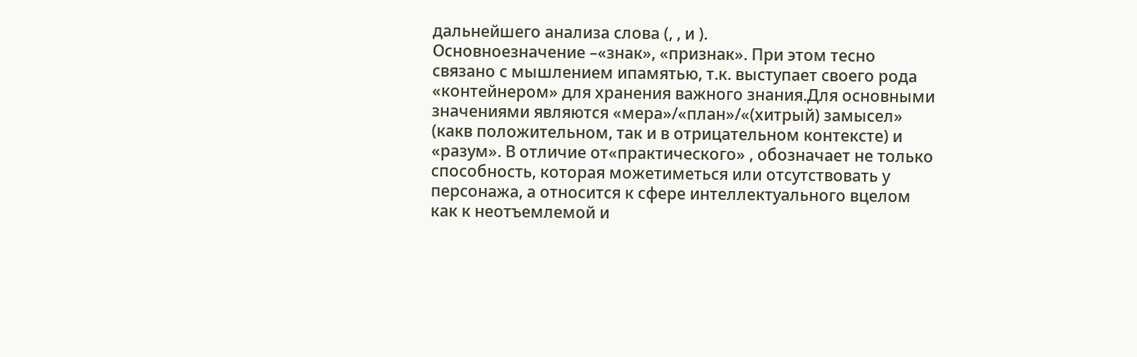дальнейшего анализа слова (, , и ).
Основноезначение –«знак», «признак». При этом тесно связано с мышлением ипамятью, т.к. выступает своего рода «контейнером» для хранения важного знания.Для основными значениями являются «мера»/«план»/«(хитрый) замысел» (какв положительном, так и в отрицательном контексте) и «разум». В отличие от«практического» , обозначает не только способность, которая можетиметься или отсутствовать у персонажа, а относится к сфере интеллектуального вцелом как к неотъемлемой и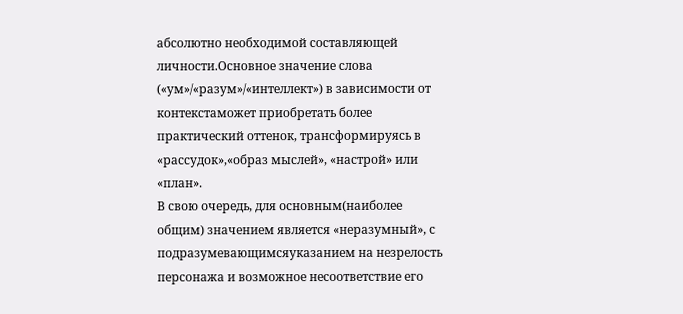абсолютно необходимой составляющей личности.Основное значение слова («ум»/«разум»/«интеллект») в зависимости от контекстаможет приобретать более практический оттенок, трансформируясь в «рассудок»,«образ мыслей», «настрой» или «план».
В свою очередь, для основным(наиболее общим) значением является «неразумный», с подразумевающимсяуказанием на незрелость персонажа и возможное несоответствие его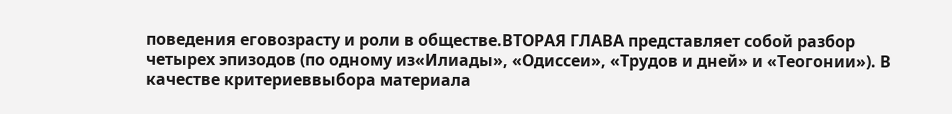поведения еговозрасту и роли в обществе.ВТОРАЯ ГЛАВА представляет собой разбор четырех эпизодов (по одному из«Илиады», «Одиссеи», «Трудов и дней» и «Теогонии»). В качестве критериеввыбора материала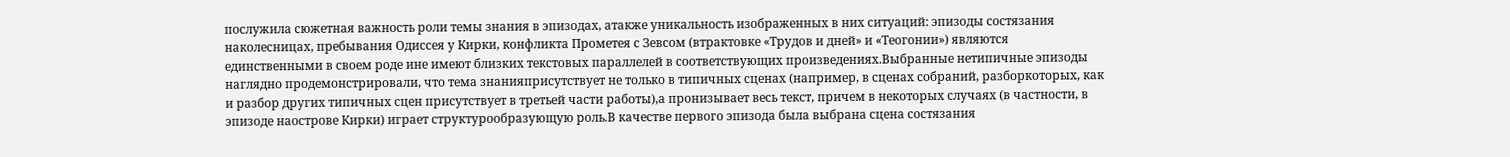послужила сюжетная важность роли темы знания в эпизодах, атакже уникальность изображенных в них ситуаций: эпизоды состязания наколесницах, пребывания Одиссея у Кирки, конфликта Прометея с Зевсом (втрактовке «Трудов и дней» и «Теогонии») являются единственными в своем роде ине имеют близких текстовых параллелей в соответствующих произведениях.Выбранные нетипичные эпизоды наглядно продемонстрировали, что тема знанияприсутствует не только в типичных сценах (например, в сценах собраний, разборкоторых, как и разбор других типичных сцен присутствует в третьей части работы),а пронизывает весь текст, причем в некоторых случаях (в частности, в эпизоде наострове Кирки) играет структурообразующую роль.В качестве первого эпизода была выбрана сцена состязания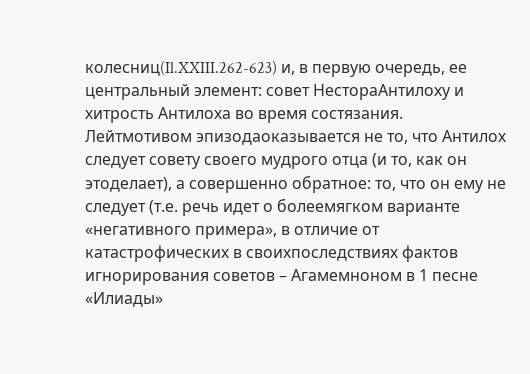колесниц(Il.XXIII.262-623) и, в первую очередь, ее центральный элемент: совет НестораАнтилоху и хитрость Антилоха во время состязания.
Лейтмотивом эпизодаоказывается не то, что Антилох следует совету своего мудрого отца (и то, как он этоделает), а совершенно обратное: то, что он ему не следует (т.е. речь идет о болеемягком варианте «негативного примера», в отличие от катастрофических в своихпоследствиях фактов игнорирования советов – Агамемноном в 1 песне «Илиады»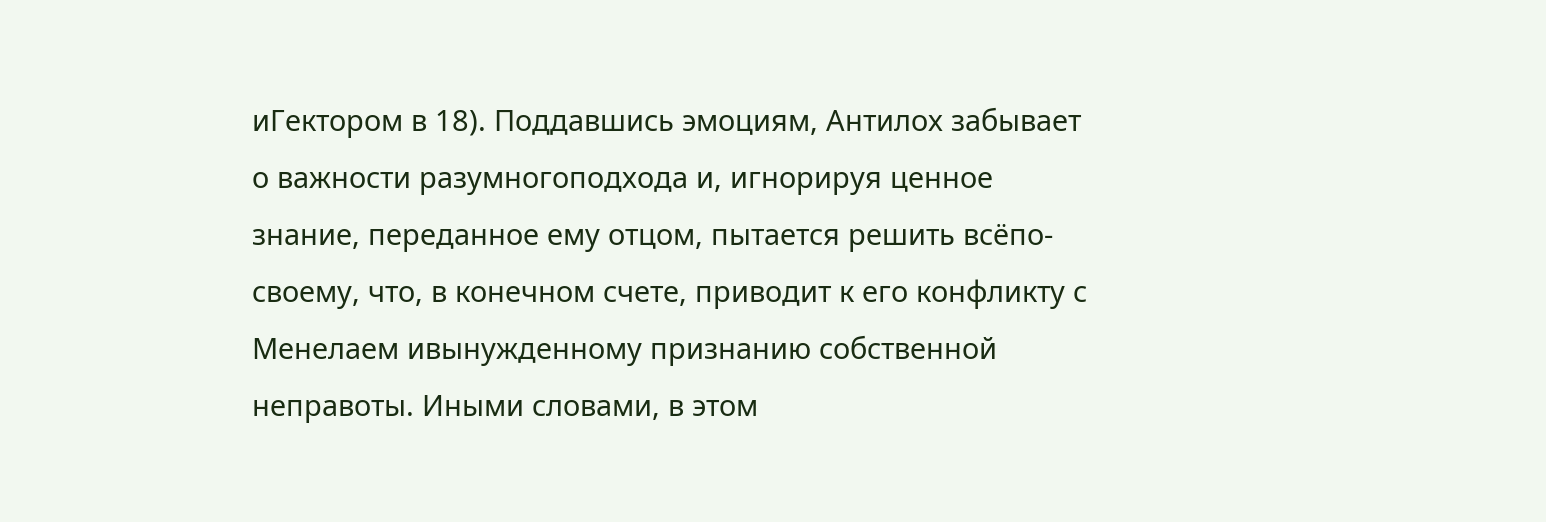иГектором в 18). Поддавшись эмоциям, Антилох забывает о важности разумногоподхода и, игнорируя ценное знание, переданное ему отцом, пытается решить всёпо-своему, что, в конечном счете, приводит к его конфликту с Менелаем ивынужденному признанию собственной неправоты. Иными словами, в этом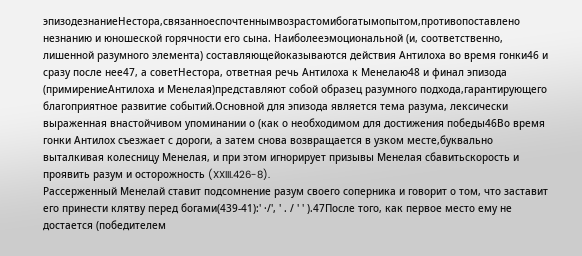эпизодезнаниеНестора,связанноеспочтеннымвозрастомибогатымопытом,противопоставлено незнанию и юношеской горячности его сына. Наиболееэмоциональной (и, соответственно, лишенной разумного элемента) составляющейоказываются действия Антилоха во время гонки46 и сразу после нее47, а советНестора, ответная речь Антилоха к Менелаю48 и финал эпизода (примирениеАнтилоха и Менелая)представляют собой образец разумного подхода,гарантирующего благоприятное развитие событий.Основной для эпизода является тема разума, лексически выраженная внастойчивом упоминании о (как о необходимом для достижения победы46Во время гонки Антилох съезжает с дороги, а затем снова возвращается в узком месте,буквально выталкивая колесницу Менелая, и при этом игнорирует призывы Менелая сбавитьскорость и проявить разум и осторожность (XXIII.426-8).
Рассерженный Менелай ставит подсомнение разум своего соперника и говорит о том, что заставит его принести клятву перед богами(439-41):' ·/', ' . / ' ' ).47После того, как первое место ему не достается (победителем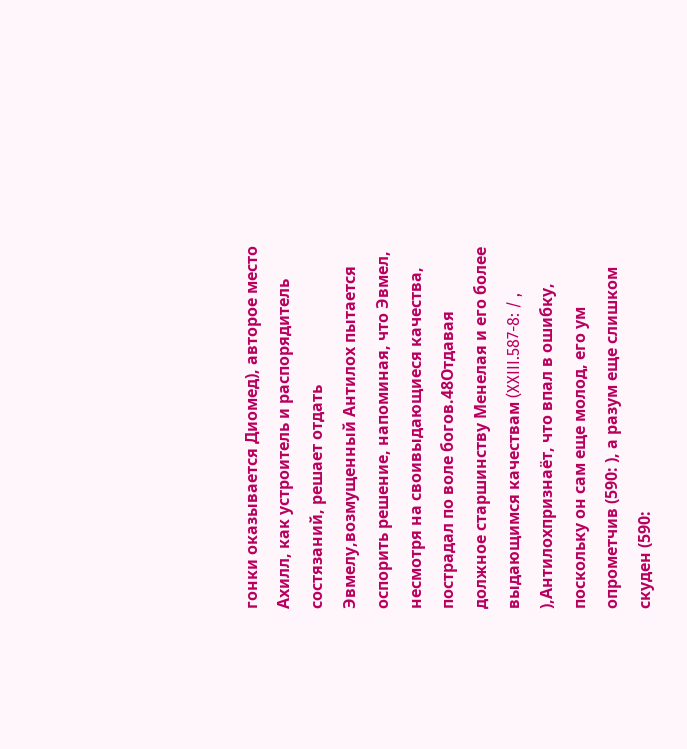гонки оказывается Диомед), авторое место Ахилл, как устроитель и распорядитель состязаний, решает отдать Эвмелу,возмущенный Антилох пытается оспорить решение, напоминая, что Эвмел, несмотря на своивыдающиеся качества, пострадал по воле богов.48Отдавая должное старшинству Менелая и его более выдающимся качествам (XXIII.587-8: / , ),Антилохпризнаёт, что впал в ошибку, поскольку он сам еще молод, его ум опрометчив (590: ), а разум еще слишком скуден (590: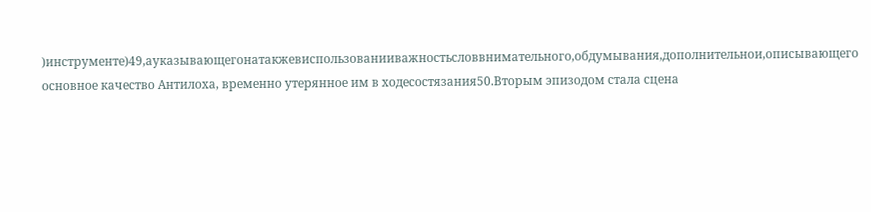)инструменте)49,ауказывающегонатакжевиспользованииважностьсловвнимательного,обдумывания,дополнительнои,описывающего основное качество Антилоха, временно утерянное им в ходесостязания50.Вторым эпизодом стала сцена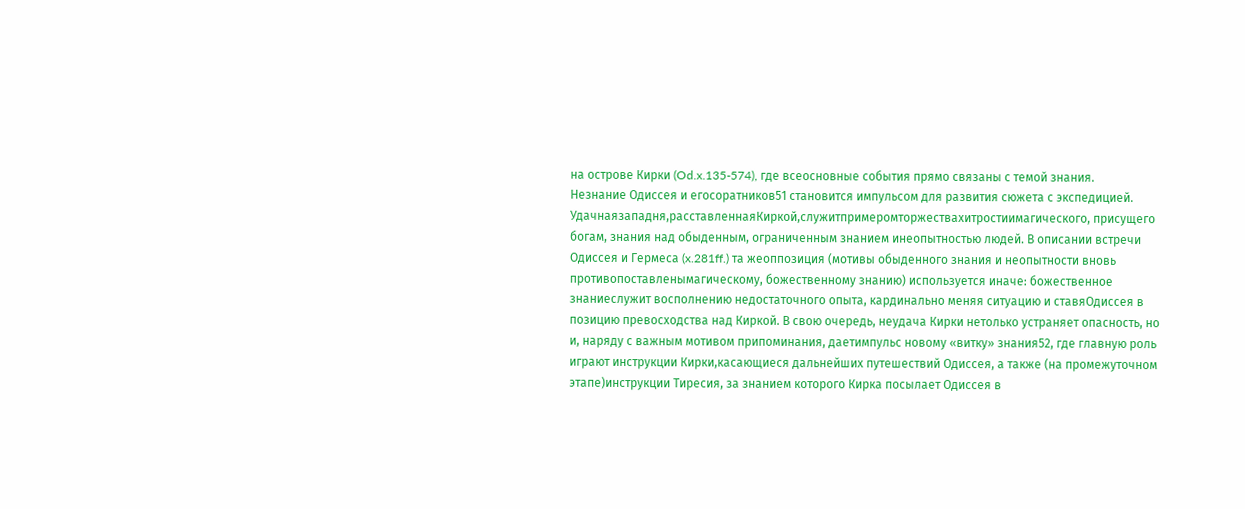на острове Кирки (Od.x.135-574), где всеосновные события прямо связаны с темой знания.
Незнание Одиссея и егосоратников51 становится импульсом для развития сюжета с экспедицией. Удачнаязападня,расставленнаяКиркой,служитпримеромторжествахитростиимагического, присущего богам, знания над обыденным, ограниченным знанием инеопытностью людей. В описании встречи Одиссея и Гермеса (x.281ff.) та жеоппозиция (мотивы обыденного знания и неопытности вновь противопоставленымагическому, божественному знанию) используется иначе: божественное знаниеслужит восполнению недостаточного опыта, кардинально меняя ситуацию и ставяОдиссея в позицию превосходства над Киркой. В свою очередь, неудача Кирки нетолько устраняет опасность, но и, наряду с важным мотивом припоминания, даетимпульс новому «витку» знания52, где главную роль играют инструкции Кирки,касающиеся дальнейших путешествий Одиссея, а также (на промежуточном этапе)инструкции Тиресия, за знанием которого Кирка посылает Одиссея в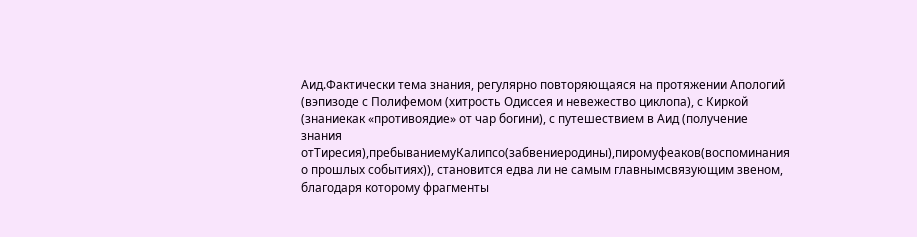Аид.Фактически тема знания, регулярно повторяющаяся на протяжении Апологий (вэпизоде с Полифемом (хитрость Одиссея и невежество циклопа), с Киркой (знаниекак «противоядие» от чар богини), с путешествием в Аид (получение знания отТиресия),пребываниемуКалипсо(забвениеродины),пиромуфеаков(воспоминания о прошлых событиях)), становится едва ли не самым главнымсвязующим звеном, благодаря которому фрагменты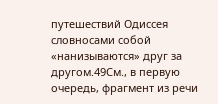путешествий Одиссея словносами собой «нанизываются» друг за другом.49См., в первую очередь, фрагмент из речи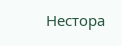Нестора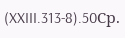(XXIII.313-8).50Ср.